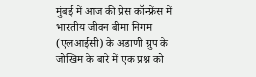मुंबई में आज की प्रेस कॉन्फ्रेंस में भारतीय जीवन बीमा निगम (एलआईसी) के अडाणी ग्रुप के जोखिम के बारे में एक प्रश्न को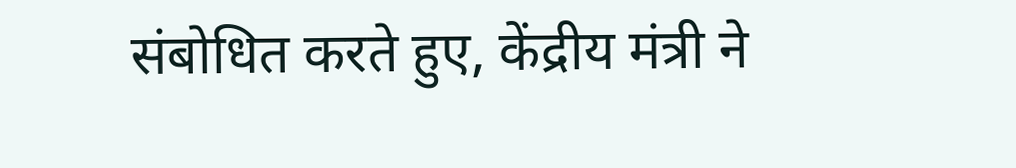संबोधित करते हुए, केंद्रीय मंत्री ने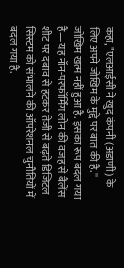कहा, "एलआईसी ने खुद कंपनी (अडाणी) के लिए अपने जोखिम के मुद्दे पर बात की है.''
जोखिम खत्म नहीं हुआ है. इसका रूप बदल गया है—यह नॉन-परफॉर्मिंग लोन की वजह से बैलेंस शीट पर दबाव से हटकर तेजी से बढ़ते डिजिटल सिस्टम को संभालने की ऑपरेशनल चुनौतियों में बदल गया है.